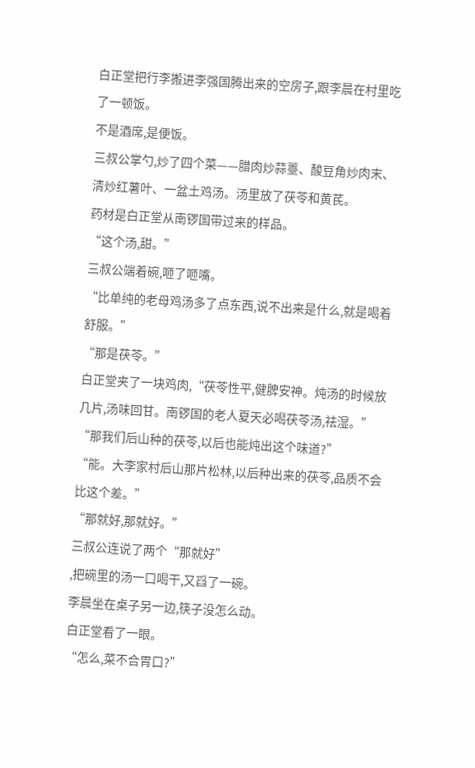白正堂把行李搬进李强国腾出来的空房子,跟李晨在村里吃了一顿饭。
不是酒席,是便饭。
三叔公掌勺,炒了四个菜——腊肉炒蒜薹、酸豆角炒肉末、清炒红薯叶、一盆土鸡汤。汤里放了茯苓和黄芪。
药材是白正堂从南锣国带过来的样品。
“这个汤,甜。”
三叔公端着碗,咂了咂嘴。
“比单纯的老母鸡汤多了点东西,说不出来是什么,就是喝着舒服。”
“那是茯苓。”
白正堂夹了一块鸡肉,“茯苓性平,健脾安神。炖汤的时候放几片,汤味回甘。南锣国的老人夏天必喝茯苓汤,祛湿。”
“那我们后山种的茯苓,以后也能炖出这个味道?”
“能。大李家村后山那片松林,以后种出来的茯苓,品质不会比这个差。”
“那就好,那就好。”
三叔公连说了两个“那就好”
,把碗里的汤一口喝干,又舀了一碗。
李晨坐在桌子另一边,筷子没怎么动。
白正堂看了一眼。
“怎么,菜不合胃口?”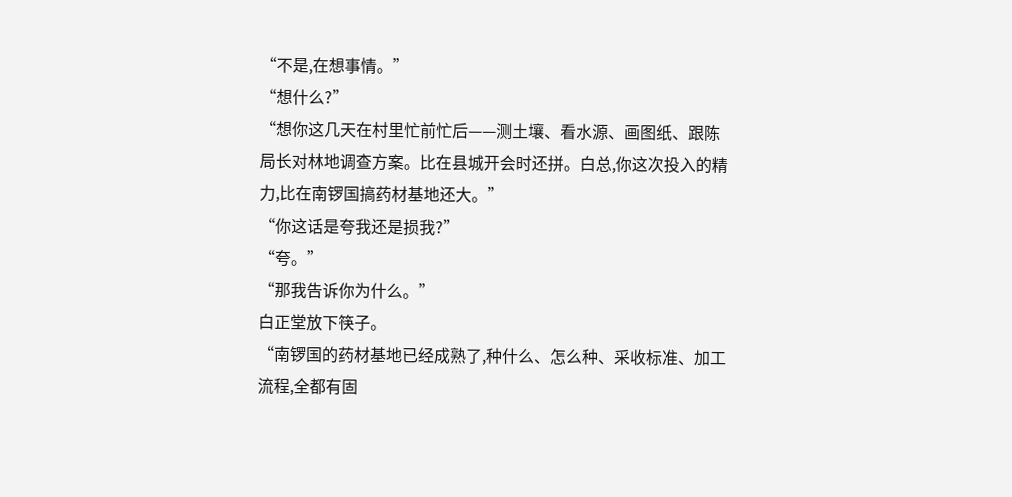“不是,在想事情。”
“想什么?”
“想你这几天在村里忙前忙后——测土壤、看水源、画图纸、跟陈局长对林地调查方案。比在县城开会时还拼。白总,你这次投入的精力,比在南锣国搞药材基地还大。”
“你这话是夸我还是损我?”
“夸。”
“那我告诉你为什么。”
白正堂放下筷子。
“南锣国的药材基地已经成熟了,种什么、怎么种、采收标准、加工流程,全都有固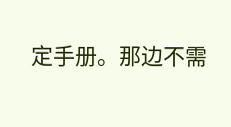定手册。那边不需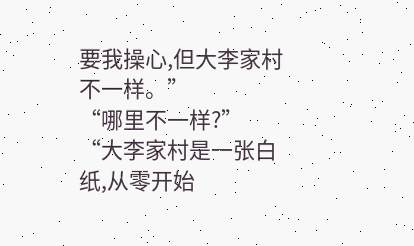要我操心,但大李家村不一样。”
“哪里不一样?”
“大李家村是一张白纸,从零开始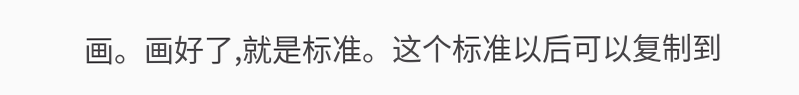画。画好了,就是标准。这个标准以后可以复制到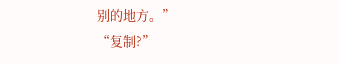别的地方。”
“复制?”